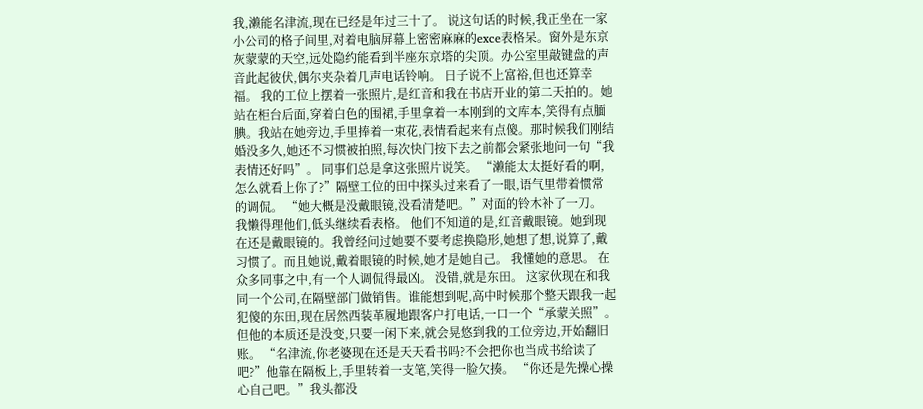我,濑能名津流,现在已经是年过三十了。 说这句话的时候,我正坐在一家小公司的格子间里,对着电脑屏幕上密密麻麻的exce表格呆。窗外是东京灰蒙蒙的天空,远处隐约能看到半座东京塔的尖顶。办公室里敲键盘的声音此起彼伏,偶尔夹杂着几声电话铃响。 日子说不上富裕,但也还算幸福。 我的工位上摆着一张照片,是红音和我在书店开业的第二天拍的。她站在柜台后面,穿着白色的围裙,手里拿着一本刚到的文库本,笑得有点腼腆。我站在她旁边,手里捧着一束花,表情看起来有点傻。那时候我们刚结婚没多久,她还不习惯被拍照,每次快门按下去之前都会紧张地问一句“我表情还好吗”。 同事们总是拿这张照片说笑。 “濑能太太挺好看的啊,怎么就看上你了?”隔壁工位的田中探头过来看了一眼,语气里带着惯常的调侃。 “她大概是没戴眼镜,没看清楚吧。”对面的铃木补了一刀。 我懒得理他们,低头继续看表格。 他们不知道的是,红音戴眼镜。她到现在还是戴眼镜的。我曾经问过她要不要考虑换隐形,她想了想,说算了,戴习惯了。而且她说,戴着眼镜的时候,她才是她自己。 我懂她的意思。 在众多同事之中,有一个人调侃得最凶。 没错,就是东田。 这家伙现在和我同一个公司,在隔壁部门做销售。谁能想到呢,高中时候那个整天跟我一起犯傻的东田,现在居然西装革履地跟客户打电话,一口一个“承蒙关照”。但他的本质还是没变,只要一闲下来,就会晃悠到我的工位旁边,开始翻旧账。 “名津流,你老婆现在还是天天看书吗?不会把你也当成书给读了吧?”他靠在隔板上,手里转着一支笔,笑得一脸欠揍。 “你还是先操心操心自己吧。”我头都没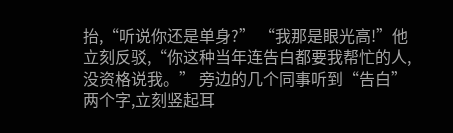抬,“听说你还是单身?” “我那是眼光高!”他立刻反驳,“你这种当年连告白都要我帮忙的人,没资格说我。” 旁边的几个同事听到“告白”两个字,立刻竖起耳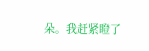朵。我赶紧瞪了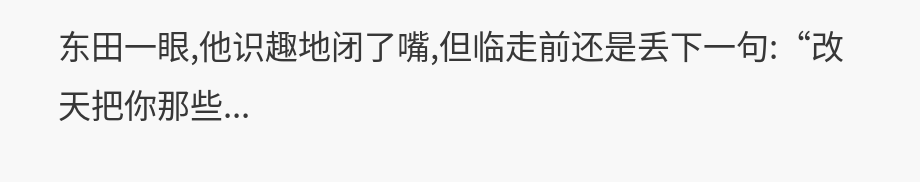东田一眼,他识趣地闭了嘴,但临走前还是丢下一句:“改天把你那些...